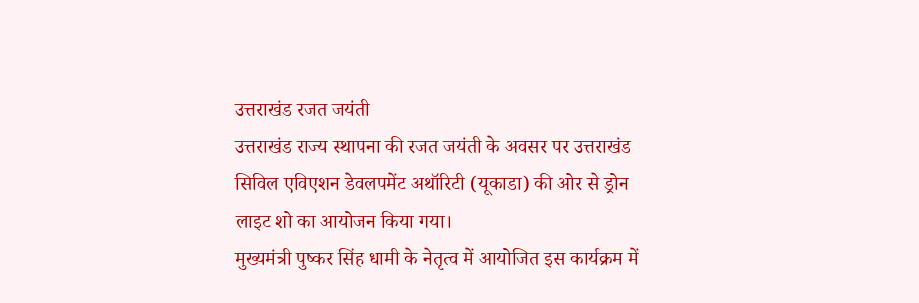उत्तराखंड रजत जयंती
उत्तराखंड राज्य स्थापना की रजत जयंती के अवसर पर उत्तराखंड सिविल एविएशन डेवलपमेंट अथॉरिटी (यूकाडा) की ओर से ड्रोन लाइट शो का आयोजन किया गया।
मुख्यमंत्री पुष्कर सिंह धामी के नेतृत्व में आयोजित इस कार्यक्रम में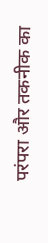परंपरा और तकनीक का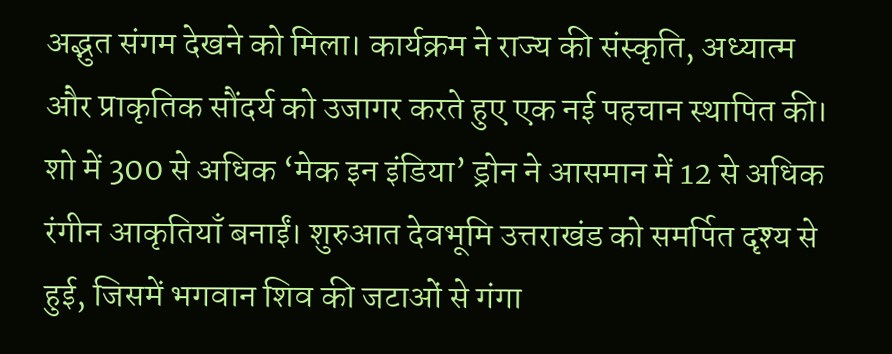अद्भुत संगम देखने को मिला। कार्यक्रम ने राज्य की संस्कृति, अध्यात्म और प्राकृतिक सौंदर्य को उजागर करते हुए एक नई पहचान स्थापित की।
शो में 300 से अधिक ‘मेक इन इंडिया’ ड्रोन ने आसमान में 12 से अधिक रंगीन आकृतियाँ बनाईं। शुरुआत देवभूमि उत्तराखंड को समर्पित दृश्य से हुई, जिसमें भगवान शिव की जटाओं से गंगा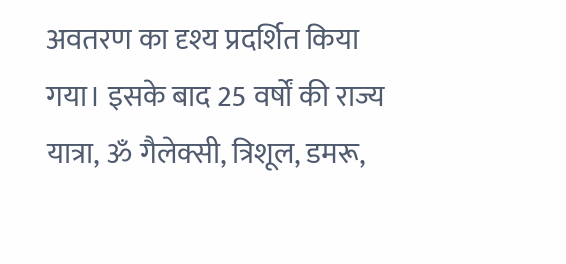अवतरण का दृश्य प्रदर्शित किया गया। इसके बाद 25 वर्षों की राज्य यात्रा, ॐ गैलेक्सी, त्रिशूल, डमरू,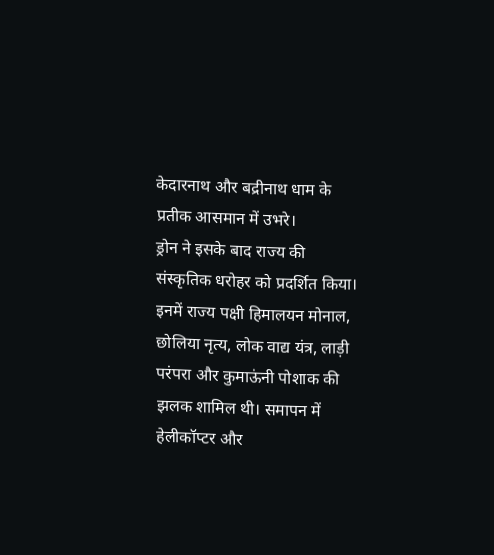केदारनाथ और बद्रीनाथ धाम के प्रतीक आसमान में उभरे।
ड्रोन ने इसके बाद राज्य की संस्कृतिक धरोहर को प्रदर्शित किया। इनमें राज्य पक्षी हिमालयन मोनाल, छोलिया नृत्य, लोक वाद्य यंत्र, लाड़ी परंपरा और कुमाऊंनी पोशाक की झलक शामिल थी। समापन में हेलीकॉप्टर और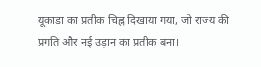यूकाडा का प्रतीक चिह्न दिखाया गया, जो राज्य की प्रगति और नई उड़ान का प्रतीक बना।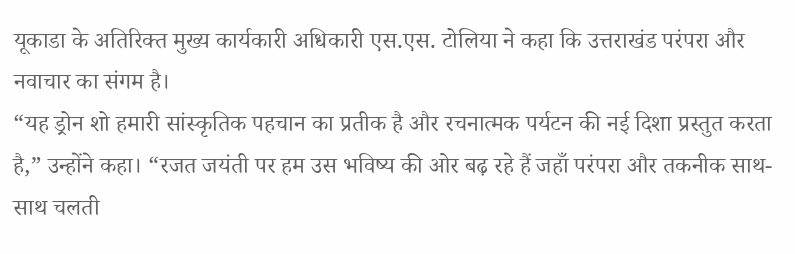यूकाडा के अतिरिक्त मुख्य कार्यकारी अधिकारी एस.एस. टोलिया ने कहा कि उत्तराखंड परंपरा और नवाचार का संगम है।
“यह ड्रोन शो हमारी सांस्कृतिक पहचान का प्रतीक है और रचनात्मक पर्यटन की नई दिशा प्रस्तुत करता है,” उन्होंने कहा। “रजत जयंती पर हम उस भविष्य की ओर बढ़ रहे हैं जहाँ परंपरा और तकनीक साथ-साथ चलती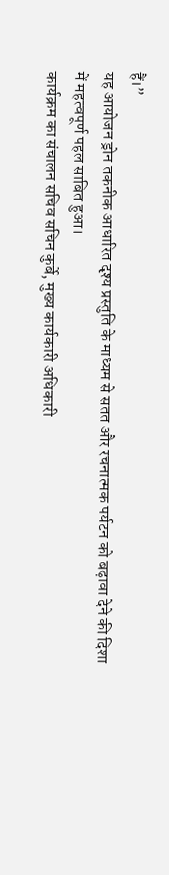हैं।”
यह आयोजन ड्रोन तकनीक आधारित दृश्य प्रस्तुति के माध्यम से सतत और रचनात्मक पर्यटन को बढ़ावा देने की दिशा में महत्वपूर्ण पहल साबित हुआ।
कार्यक्रम का संचालन सचिव सचिन कुर्बे, मुख्य कार्यकारी अधिकारी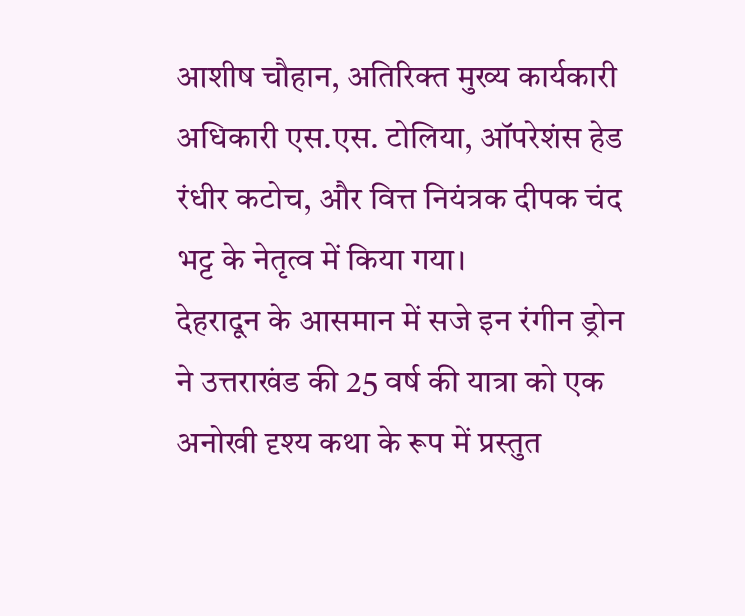आशीष चौहान, अतिरिक्त मुख्य कार्यकारी अधिकारी एस.एस. टोलिया, ऑपरेशंस हेड रंधीर कटोच, और वित्त नियंत्रक दीपक चंद भट्ट के नेतृत्व में किया गया।
देहरादून के आसमान में सजे इन रंगीन ड्रोन ने उत्तराखंड की 25 वर्ष की यात्रा को एक अनोखी दृश्य कथा के रूप में प्रस्तुत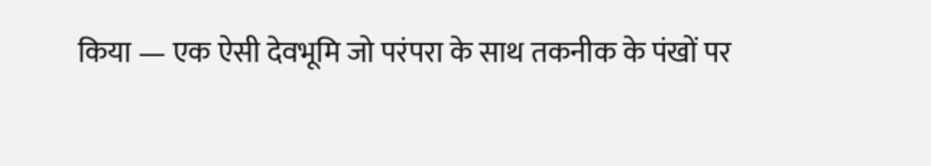किया — एक ऐसी देवभूमि जो परंपरा के साथ तकनीक के पंखों पर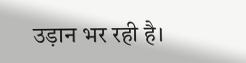उड़ान भर रही है।